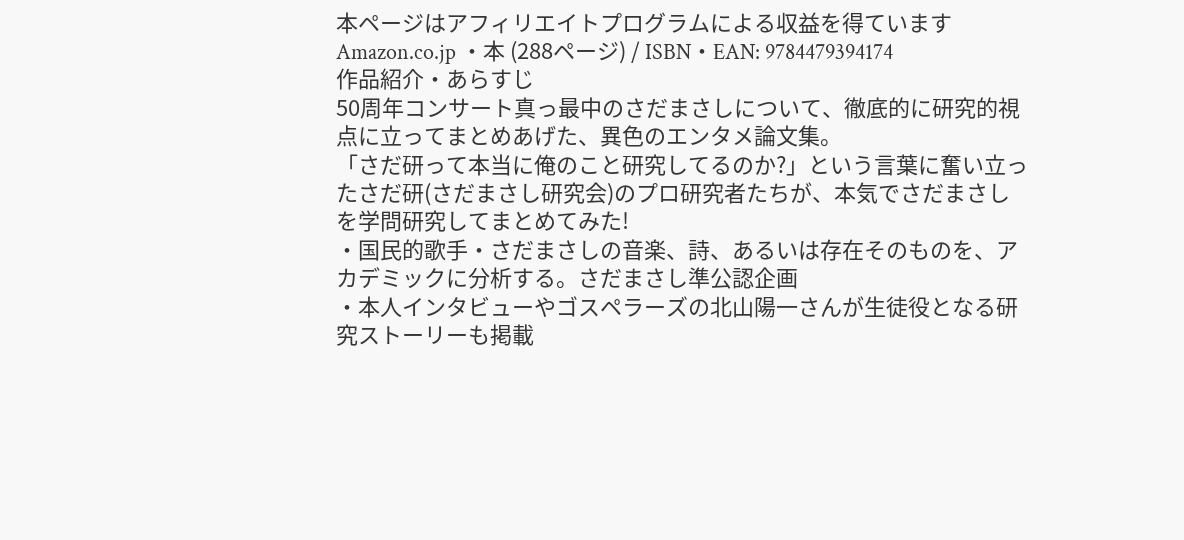本ページはアフィリエイトプログラムによる収益を得ています
Amazon.co.jp ・本 (288ページ) / ISBN・EAN: 9784479394174
作品紹介・あらすじ
50周年コンサート真っ最中のさだまさしについて、徹底的に研究的視点に立ってまとめあげた、異色のエンタメ論文集。
「さだ研って本当に俺のこと研究してるのか?」という言葉に奮い立ったさだ研(さだまさし研究会)のプロ研究者たちが、本気でさだまさしを学問研究してまとめてみた!
・国民的歌手・さだまさしの音楽、詩、あるいは存在そのものを、アカデミックに分析する。さだまさし準公認企画
・本人インタビューやゴスペラーズの北山陽一さんが生徒役となる研究ストーリーも掲載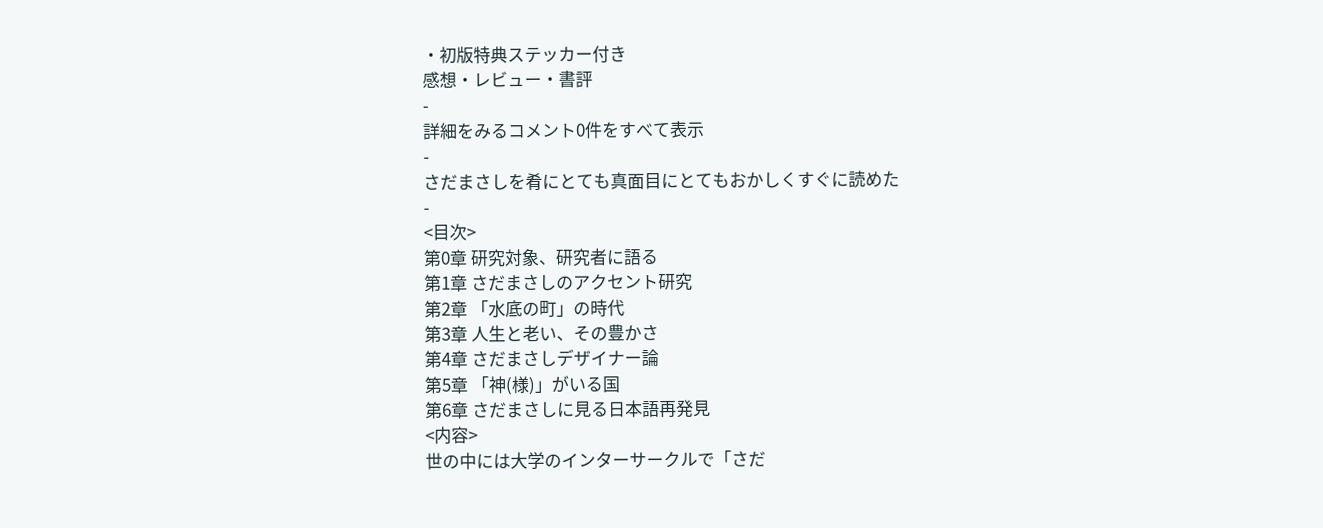・初版特典ステッカー付き
感想・レビュー・書評
-
詳細をみるコメント0件をすべて表示
-
さだまさしを肴にとても真面目にとてもおかしくすぐに読めた
-
<目次>
第0章 研究対象、研究者に語る
第1章 さだまさしのアクセント研究
第2章 「水底の町」の時代
第3章 人生と老い、その豊かさ
第4章 さだまさしデザイナー論
第5章 「神(様)」がいる国
第6章 さだまさしに見る日本語再発見
<内容>
世の中には大学のインターサークルで「さだ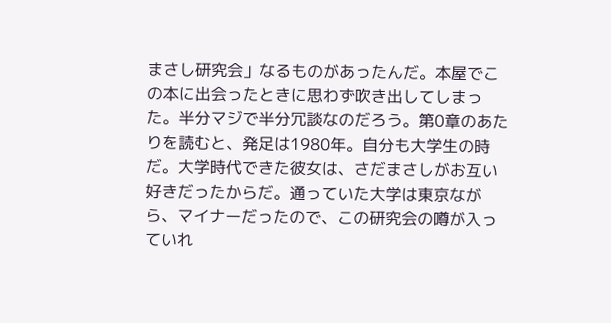まさし研究会」なるものがあったんだ。本屋でこの本に出会ったときに思わず吹き出してしまった。半分マジで半分冗談なのだろう。第0章のあたりを読むと、発足は1980年。自分も大学生の時だ。大学時代できた彼女は、さだまさしがお互い好きだったからだ。通っていた大学は東京ながら、マイナーだったので、この研究会の噂が入っていれ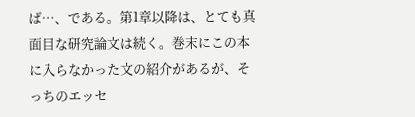ば…、である。第1章以降は、とても真面目な研究論文は続く。巻末にこの本に入らなかった文の紹介があるが、そっちのエッセ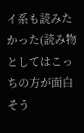イ系も読みたかった(読み物としてはこっちの方が面白そう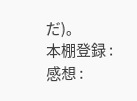だ)。
本棚登録 :
感想 :